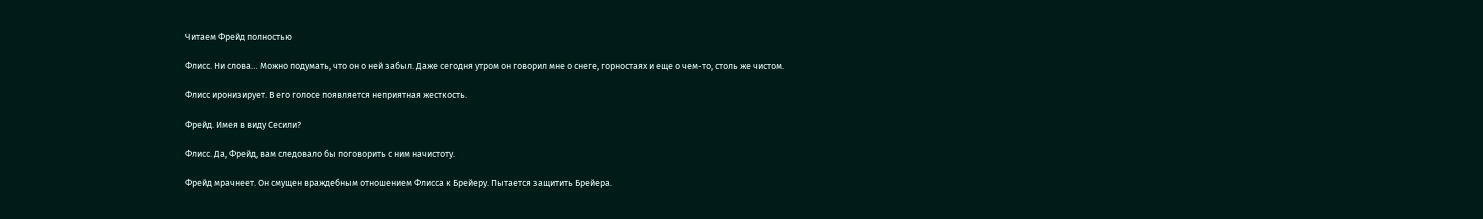Читаем Фрейд полностью

Флисс. Ни слова… Можно подумать, что он о ней забыл. Даже сегодня утром он говорил мне о снеге, горностаях и еще о чем-то, столь же чистом.

Флисс иронизирует. В его голосе появляется неприятная жесткость.

Фрейд. Имея в виду Сесили?

Флисс. Да, Фрейд, вам следовало бы поговорить с ним начистоту.

Фрейд мрачнеет. Он смущен враждебным отношением Флисса к Брейеру. Пытается защитить Брейера.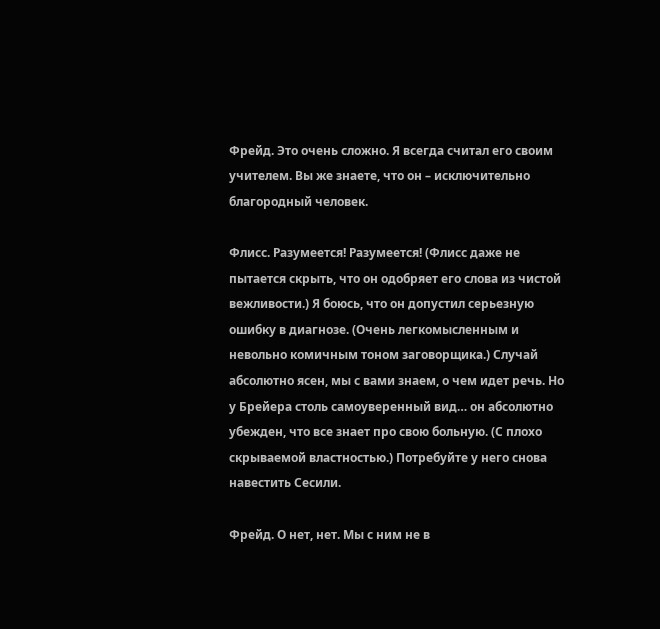Фрейд. Это очень сложно. Я всегда считал его своим учителем. Вы же знаете, что он – исключительно благородный человек.

Флисс. Разумеется! Разумеется! (Флисс даже не пытается скрыть, что он одобряет его слова из чистой вежливости.) Я боюсь, что он допустил серьезную ошибку в диагнозе. (Очень легкомысленным и невольно комичным тоном заговорщика.) Случай абсолютно ясен, мы с вами знаем, о чем идет речь. Но у Брейера столь самоуверенный вид… он абсолютно убежден, что все знает про свою больную. (С плохо скрываемой властностью.) Потребуйте у него снова навестить Сесили.

Фрейд. О нет, нет. Мы с ним не в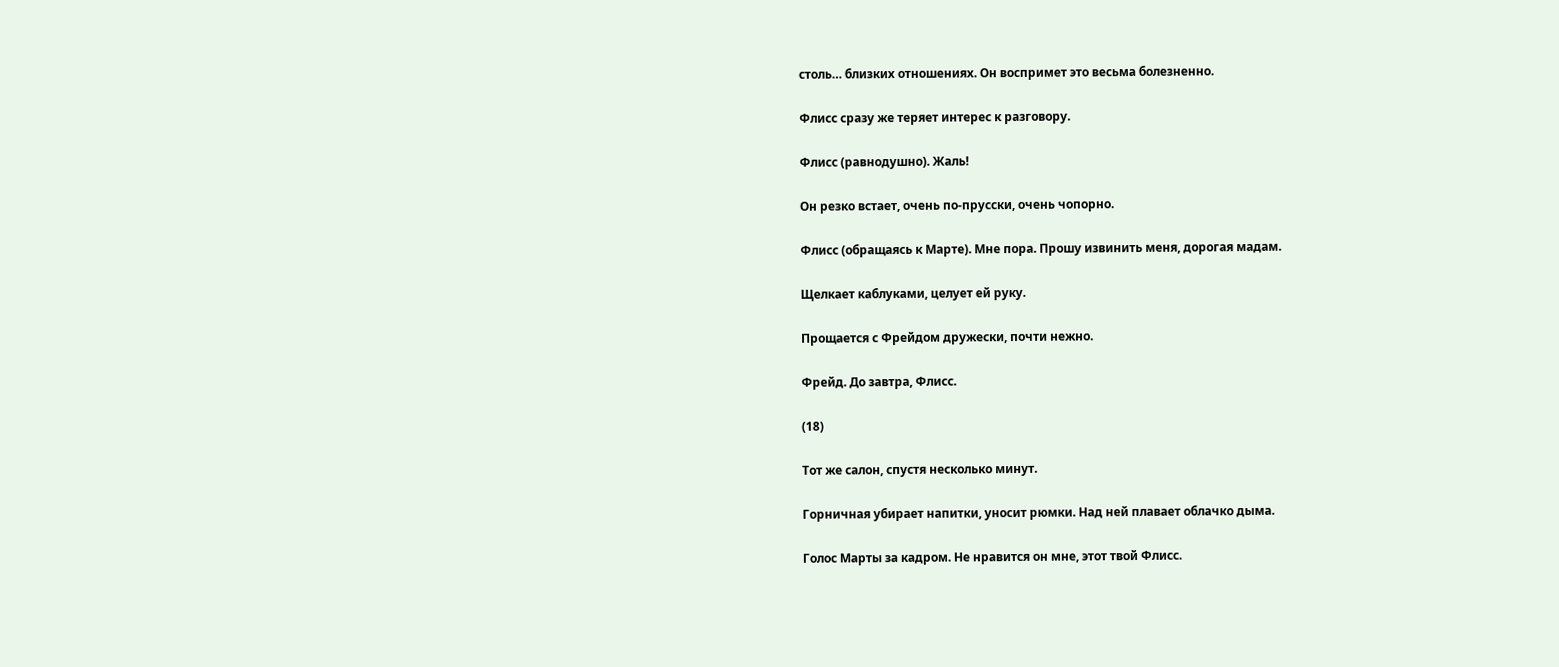столь… близких отношениях. Он воспримет это весьма болезненно.

Флисс сразу же теряет интерес к разговору.

Флисс (равнодушно). Жаль!

Он резко встает, очень по-прусски, очень чопорно.

Флисс (обращаясь к Марте). Мне пора. Прошу извинить меня, дорогая мадам.

Щелкает каблуками, целует ей руку.

Прощается с Фрейдом дружески, почти нежно.

Фрейд. До завтра, Флисс.

(18)

Тот же салон, спустя несколько минут.

Горничная убирает напитки, уносит рюмки. Над ней плавает облачко дыма.

Голос Марты за кадром. Не нравится он мне, этот твой Флисс.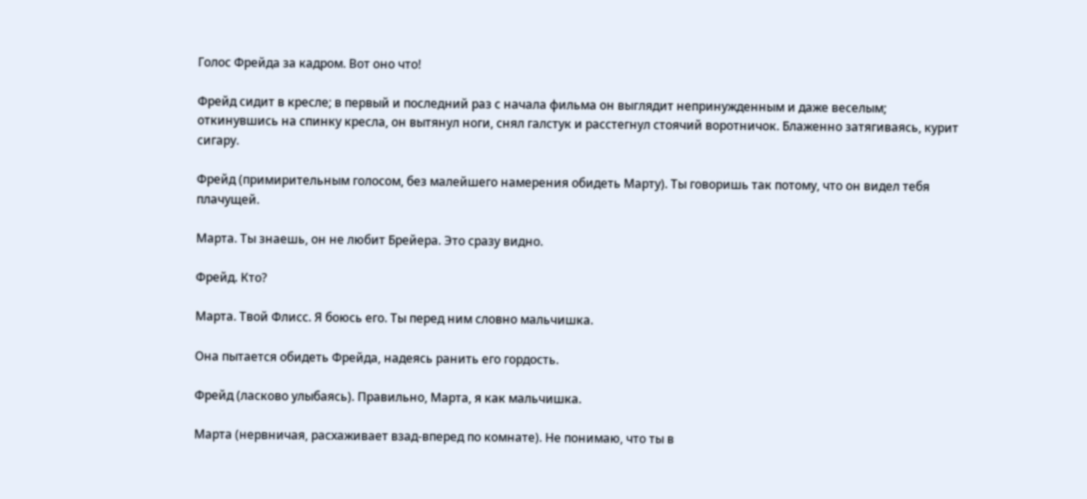Голос Фрейда за кадром. Вот оно что!

Фрейд сидит в кресле; в первый и последний раз с начала фильма он выглядит непринужденным и даже веселым; откинувшись на спинку кресла, он вытянул ноги, снял галстук и расстегнул стоячий воротничок. Блаженно затягиваясь, курит сигару.

Фрейд (примирительным голосом, без малейшего намерения обидеть Марту). Ты говоришь так потому, что он видел тебя плачущей.

Марта. Ты знаешь, он не любит Брейера. Это сразу видно.

Фрейд. Кто?

Марта. Твой Флисс. Я боюсь его. Ты перед ним словно мальчишка.

Она пытается обидеть Фрейда, надеясь ранить его гордость.

Фрейд (ласково улыбаясь). Правильно, Марта, я как мальчишка.

Марта (нервничая, расхаживает взад-вперед по комнате). Не понимаю, что ты в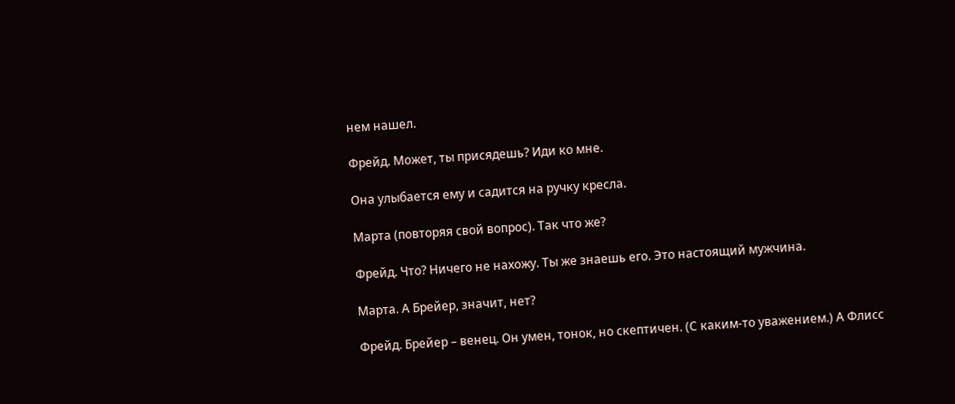нем нашел.

Фрейд. Может, ты присядешь? Иди ко мне.

Она улыбается ему и садится на ручку кресла.

Марта (повторяя свой вопрос). Так что же?

Фрейд. Что? Ничего не нахожу. Ты же знаешь его. Это настоящий мужчина.

Марта. А Брейер, значит, нет?

Фрейд. Брейер – венец. Он умен, тонок, но скептичен. (С каким-то уважением.) А Флисс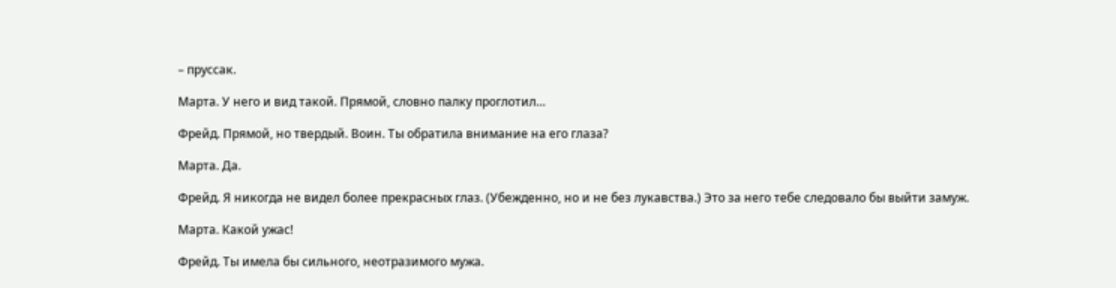– пруссак.

Марта. У него и вид такой. Прямой, словно палку проглотил…

Фрейд. Прямой, но твердый. Воин. Ты обратила внимание на его глаза?

Марта. Да.

Фрейд. Я никогда не видел более прекрасных глаз. (Убежденно, но и не без лукавства.) Это за него тебе следовало бы выйти замуж.

Марта. Какой ужас!

Фрейд. Ты имела бы сильного, неотразимого мужа.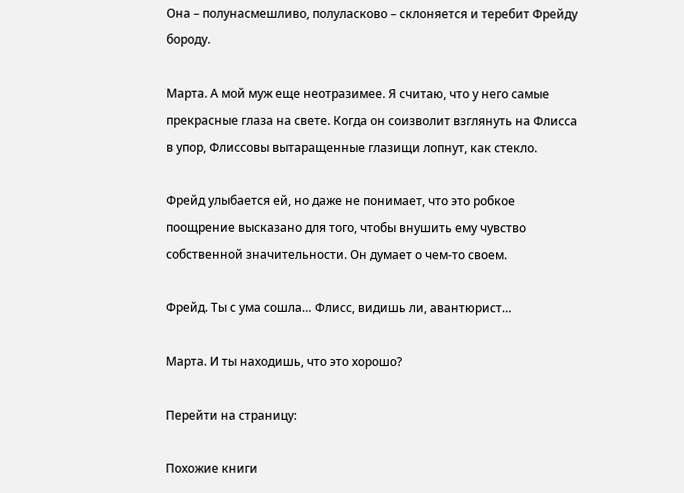Она – полунасмешливо, полуласково – склоняется и теребит Фрейду бороду.

Марта. А мой муж еще неотразимее. Я считаю, что у него самые прекрасные глаза на свете. Когда он соизволит взглянуть на Флисса в упор, Флиссовы вытаращенные глазищи лопнут, как стекло.

Фрейд улыбается ей, но даже не понимает, что это робкое поощрение высказано для того, чтобы внушить ему чувство собственной значительности. Он думает о чем-то своем.

Фрейд. Ты с ума сошла… Флисс, видишь ли, авантюрист…

Марта. И ты находишь, что это хорошо?

Перейти на страницу:

Похожие книги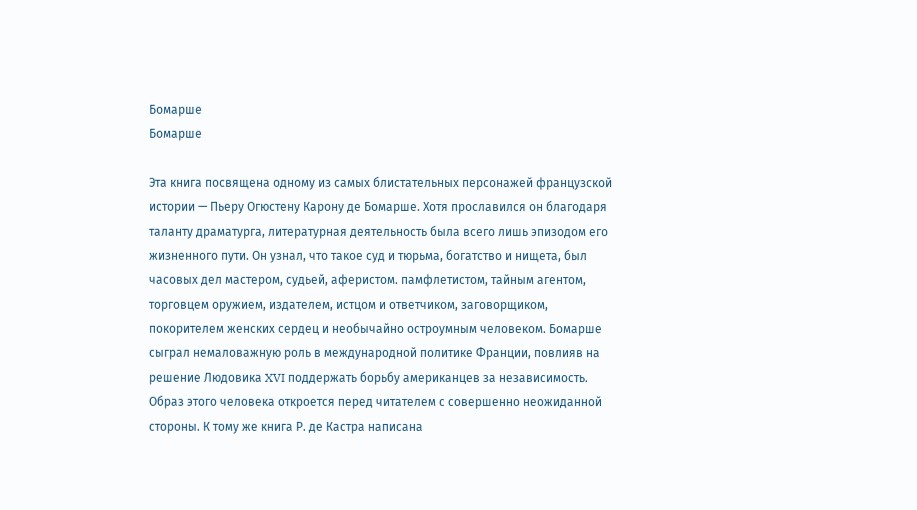Бомарше
Бомарше

Эта книга посвящена одному из самых блистательных персонажей французской истории — Пьеру Огюстену Карону де Бомарше. Хотя прославился он благодаря таланту драматурга, литературная деятельность была всего лишь эпизодом его жизненного пути. Он узнал, что такое суд и тюрьма, богатство и нищета, был часовых дел мастером, судьей, аферистом. памфлетистом, тайным агентом, торговцем оружием, издателем, истцом и ответчиком, заговорщиком, покорителем женских сердец и необычайно остроумным человеком. Бомарше сыграл немаловажную роль в международной политике Франции, повлияв на решение Людовика XVI поддержать борьбу американцев за независимость. Образ этого человека откроется перед читателем с совершенно неожиданной стороны. К тому же книга Р. де Кастра написана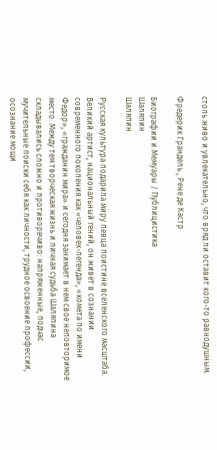столь живо и увлекательно, что вряд ли оставит кого-то равнодушным.

Фредерик Грандель , Рене де Кастр

Биографии и Мемуары / Публицистика
Шаляпин
Шаляпин

Русская культура подарила миру певца поистине вселенского масштаба. Великий артист, национальный гений, он живет в сознании современного поколения как «человек-легенда», «комета по имени Федор», «гражданин мира» и сегодня занимает в нем свое неповторимое место. Между тем творческая жизнь и личная судьба Шаляпина складывались сложно и противоречиво: напряженные, подчас мучительные поиски себя как личности, трудное освоение профессии, осознание мощи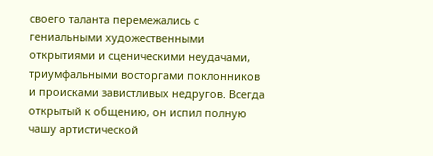своего таланта перемежались с гениальными художественными открытиями и сценическими неудачами, триумфальными восторгами поклонников и происками завистливых недругов. Всегда открытый к общению, он испил полную чашу артистической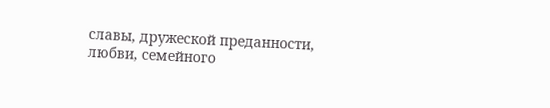славы, дружеской преданности, любви, семейного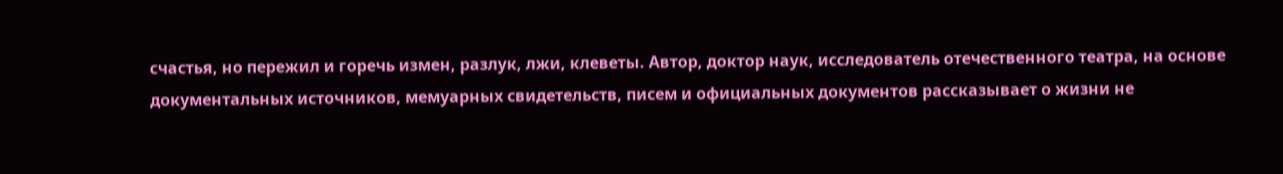счастья, но пережил и горечь измен, разлук, лжи, клеветы. Автор, доктор наук, исследователь отечественного театра, на основе документальных источников, мемуарных свидетельств, писем и официальных документов рассказывает о жизни не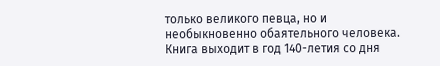только великого певца, но и необыкновенно обаятельного человека. Книга выходит в год 140-летия со дня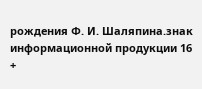рождения Ф. И. Шаляпина.знак информационной продукции 16 +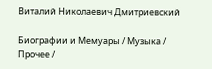Виталий Николаевич Дмитриевский

Биографии и Мемуары / Музыка / Прочее /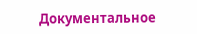Документальное